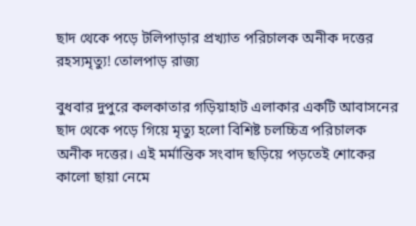ছাদ থেকে পড়ে টলিপাড়ার প্রখ্যাত পরিচালক অনীক দত্তের রহস্যমৃত্যু! তোলপাড় রাজ্য

বুধবার দুপুরে কলকাতার গড়িয়াহাট এলাকার একটি আবাসনের ছাদ থেকে পড়ে গিয়ে মৃত্যু হলো বিশিষ্ট চলচ্চিত্র পরিচালক অনীক দত্তের। এই মর্মান্তিক সংবাদ ছড়িয়ে পড়তেই শোকের কালো ছায়া নেমে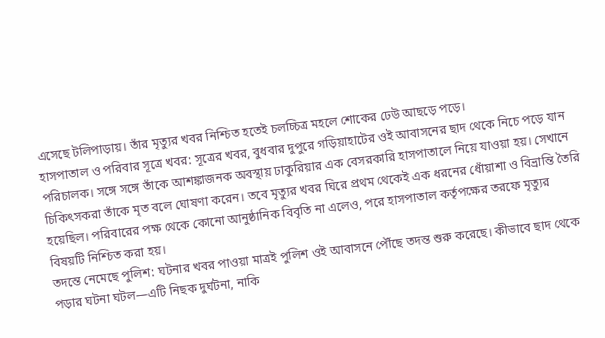এসেছে টলিপাড়ায়। তাঁর মৃত্যুর খবর নিশ্চিত হতেই চলচ্চিত্র মহলে শোকের ঢেউ আছড়ে পড়ে।
হাসপাতাল ও পরিবার সূত্রে খবর: সূত্রের খবর, বুধবার দুপুরে গড়িয়াহাটের ওই আবাসনের ছাদ থেকে নিচে পড়ে যান পরিচালক। সঙ্গে সঙ্গে তাঁকে আশঙ্কাজনক অবস্থায় ঢাকুরিয়ার এক বেসরকারি হাসপাতালে নিয়ে যাওয়া হয়। সেখানে চিকিৎসকরা তাঁকে মৃত বলে ঘোষণা করেন। তবে মৃত্যুর খবর ঘিরে প্রথম থেকেই এক ধরনের ধোঁয়াশা ও বিভ্রান্তি তৈরি হয়েছিল। পরিবারের পক্ষ থেকে কোনো আনুষ্ঠানিক বিবৃতি না এলেও, পরে হাসপাতাল কর্তৃপক্ষের তরফে মৃত্যুর বিষয়টি নিশ্চিত করা হয়।
তদন্তে নেমেছে পুলিশ: ঘটনার খবর পাওয়া মাত্রই পুলিশ ওই আবাসনে পৌঁছে তদন্ত শুরু করেছে। কীভাবে ছাদ থেকে পড়ার ঘটনা ঘটল—এটি নিছক দুর্ঘটনা, নাকি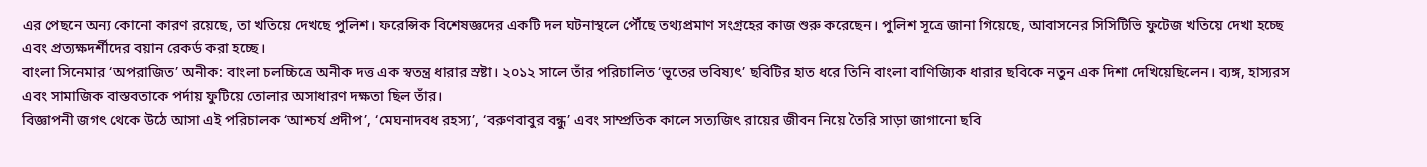এর পেছনে অন্য কোনো কারণ রয়েছে, তা খতিয়ে দেখছে পুলিশ। ফরেন্সিক বিশেষজ্ঞদের একটি দল ঘটনাস্থলে পৌঁছে তথ্যপ্রমাণ সংগ্রহের কাজ শুরু করেছেন। পুলিশ সূত্রে জানা গিয়েছে, আবাসনের সিসিটিভি ফুটেজ খতিয়ে দেখা হচ্ছে এবং প্রত্যক্ষদর্শীদের বয়ান রেকর্ড করা হচ্ছে।
বাংলা সিনেমার ‘অপরাজিত’ অনীক: বাংলা চলচ্চিত্রে অনীক দত্ত এক স্বতন্ত্র ধারার স্রষ্টা। ২০১২ সালে তাঁর পরিচালিত ‘ভূতের ভবিষ্যৎ’ ছবিটির হাত ধরে তিনি বাংলা বাণিজ্যিক ধারার ছবিকে নতুন এক দিশা দেখিয়েছিলেন। ব্যঙ্গ, হাস্যরস এবং সামাজিক বাস্তবতাকে পর্দায় ফুটিয়ে তোলার অসাধারণ দক্ষতা ছিল তাঁর।
বিজ্ঞাপনী জগৎ থেকে উঠে আসা এই পরিচালক ‘আশ্চর্য প্রদীপ’, ‘মেঘনাদবধ রহস্য’, ‘বরুণবাবুর বন্ধু’ এবং সাম্প্রতিক কালে সত্যজিৎ রায়ের জীবন নিয়ে তৈরি সাড়া জাগানো ছবি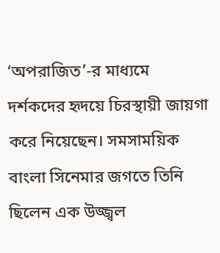‘অপরাজিত’-র মাধ্যমে দর্শকদের হৃদয়ে চিরস্থায়ী জায়গা করে নিয়েছেন। সমসাময়িক বাংলা সিনেমার জগতে তিনি ছিলেন এক উজ্জ্বল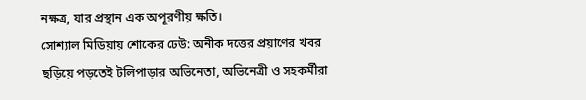নক্ষত্র, যার প্রস্থান এক অপূরণীয় ক্ষতি।
সোশ্যাল মিডিয়ায় শোকের ঢেউ: অনীক দত্তের প্রয়াণের খবর ছড়িয়ে পড়তেই টলিপাড়ার অভিনেতা, অভিনেত্রী ও সহকর্মীরা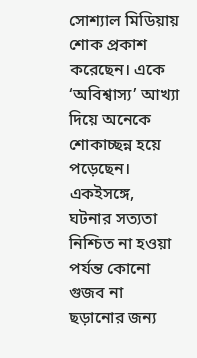সোশ্যাল মিডিয়ায় শোক প্রকাশ করেছেন। একে ‘অবিশ্বাস্য’ আখ্যা দিয়ে অনেকে শোকাচ্ছন্ন হয়ে পড়েছেন। একইসঙ্গে, ঘটনার সত্যতা নিশ্চিত না হওয়া পর্যন্ত কোনো গুজব না ছড়ানোর জন্য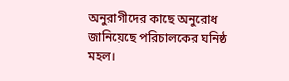অনুরাগীদের কাছে অনুরোধ জানিয়েছে পরিচালকের ঘনিষ্ঠ মহল।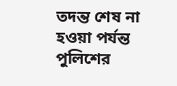তদন্ত শেষ না হওয়া পর্যন্ত পুলিশের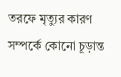তরফে মৃত্যুর কারণ সম্পর্কে কোনো চূড়ান্ত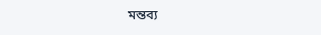মন্তব্য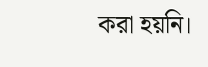করা হয়নি।